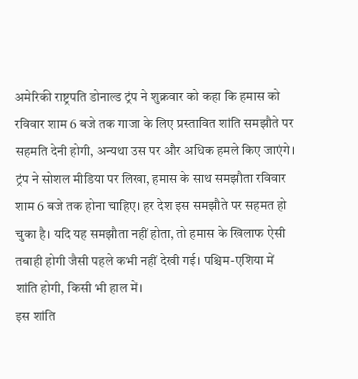अमेरिकी राष्ट्रपति डोनाल्ड ट्रंप ने शुक्रवार को कहा कि हमास को रविवार शाम 6 बजे तक गाजा के लिए प्रस्तावित शांति समझौते पर सहमति देनी होगी, अन्यथा उस पर और अधिक हमले किए जाएंगे। ट्रंप ने सोशल मीडिया पर लिखा, हमास के साथ समझौता रविवार शाम 6 बजे तक होना चाहिए। हर देश इस समझौते पर सहमत हो चुका है। यदि यह समझौता नहीं होता, तो हमास के खिलाफ ऐसी तबाही होगी जैसी पहले कभी नहीं देखी गई। पश्चिम-एशिया में शांति होगी, किसी भी हाल में।
इस शांति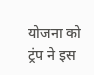योजना को ट्रंप ने इस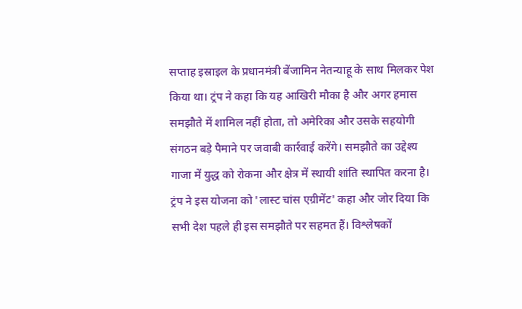सप्ताह इस्राइल के प्रधानमंत्री बेंजामिन नेतन्याहू के साथ मिलकर पेश किया था। ट्रंप ने कहा कि यह आखिरी मौका है और अगर हमास समझौते में शामिल नहीं होता, तो अमेरिका और उसके सहयोगी संगठन बड़े पैमाने पर जवाबी कार्रवाई करेंगे। समझौते का उद्देश्य गाजा में युद्ध को रोकना और क्षेत्र में स्थायी शांति स्थापित करना है। ट्रंप ने इस योजना को 'लास्ट चांस एग्रीमेंट' कहा और जोर दिया कि सभी देश पहले ही इस समझौते पर सहमत हैं। विश्लेषकों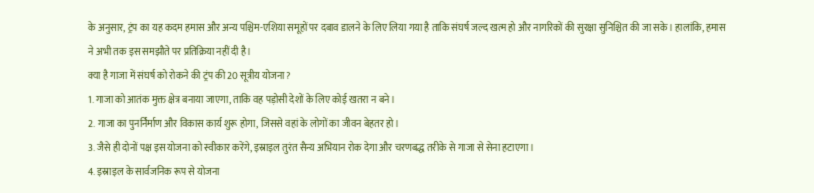के अनुसार, ट्रंप का यह कदम हमास और अन्य पश्चिम-एशिया समूहों पर दबाव डालने के लिए लिया गया है ताकि संघर्ष जल्द खत्म हो और नागरिकों की सुरक्षा सुनिश्चित की जा सके। हालांकि, हमास ने अभी तक इस समझौते पर प्रतिक्रिया नहीं दी है।
क्या है गाजा में संघर्ष को रोकने की ट्रंप की 20 सूत्रीय योजना?
1. गाजा को आतंक मुक्त क्षेत्र बनाया जाएगा, ताकि वह पड़ोसी देशों के लिए कोई खतरा न बने।
2. गाजा का पुनर्निर्माण और विकास कार्य शुरू होगा, जिससे वहां के लोगों का जीवन बेहतर हो।
3. जैसे ही दोनों पक्ष इस योजना को स्वीकार करेंगे, इस्राइल तुरंत सैन्य अभियान रोक देगा और चरणबद्ध तरीके से गाजा से सेना हटाएगा।
4. इस्राइल के सार्वजनिक रूप से योजना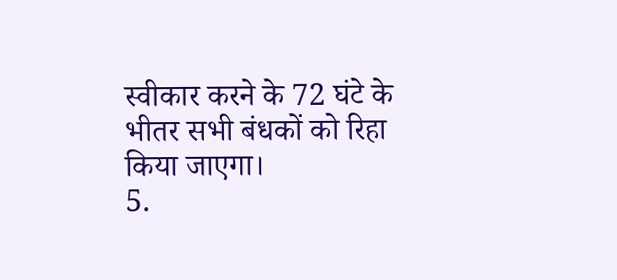स्वीकार करने के 72 घंटे के भीतर सभी बंधकों को रिहा किया जाएगा।
5.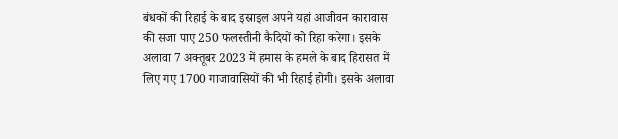बंधकों की रिहाई के बाद इस्राइल अपने यहां आजीवन कारावास की सजा पाए 250 फलस्तीनी कैदियों को रिहा करेगा। इसके अलावा 7 अक्तूबर 2023 में हमास के हमले के बाद हिरासत में लिए गए 1700 गाजावासियों की भी रिहाई होगी। इसके अलावा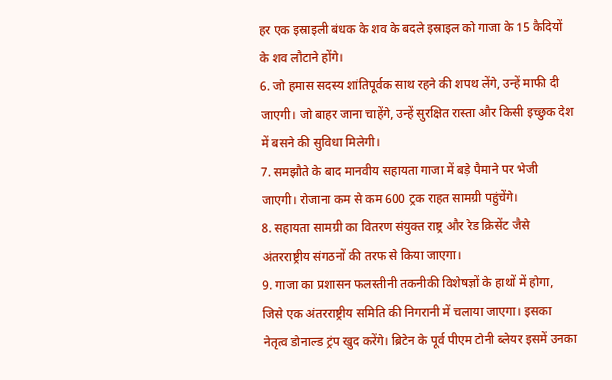हर एक इस्राइली बंधक के शव के बदले इस्राइल को गाजा के 15 कैदियों के शव लौटाने होंगे।
6. जो हमास सदस्य शांतिपूर्वक साथ रहने की शपथ लेंगे, उन्हें माफी दी जाएगी। जो बाहर जाना चाहेंगे, उन्हें सुरक्षित रास्ता और किसी इच्छुक देश में बसने की सुविधा मिलेगी।
7. समझौते के बाद मानवीय सहायता गाजा में बड़े पैमाने पर भेजी जाएगी। रोजाना कम से कम 600 ट्रक राहत सामग्री पहुंचेंगे।
8. सहायता सामग्री का वितरण संयुक्त राष्ट्र और रेड क्रिसेंट जैसे अंतरराष्ट्रीय संगठनों की तरफ से किया जाएगा।
9. गाजा का प्रशासन फलस्तीनी तकनीकी विशेषज्ञों के हाथों में होगा, जिसे एक अंतरराष्ट्रीय समिति की निगरानी में चलाया जाएगा। इसका नेतृत्व डोनाल्ड ट्रंप खुद करेंगे। ब्रिटेन के पूर्व पीएम टोनी ब्लेयर इसमें उनका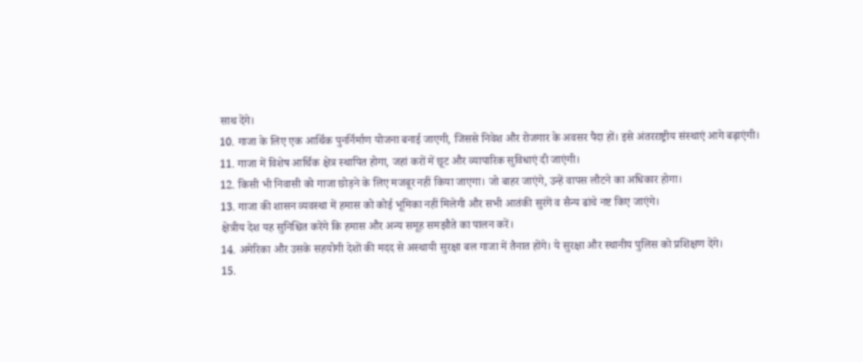साथ देंगे।
10. गाजा के लिए एक आर्थिक पुनर्निर्माण योजना बनाई जाएगी, जिससे निवेश और रोजगार के अवसर पैदा हों। इसे अंतरराष्ट्रीय संस्थाएं आगे बढ़ाएंगी।
11. गाजा में विशेष आर्थिक क्षेत्र स्थापित होगा, जहां करों में छूट और व्यापारिक सुविधाएं दी जाएंगी।
12. किसी भी निवासी को गाजा छोड़ने के लिए मजबूर नहीं किया जाएगा। जो बाहर जाएंगे, उन्हें वापस लौटने का अधिकार होगा।
13. गाजा की शासन व्यवस्था में हमास को कोई भूमिका नहीं मिलेगी और सभी आतंकी सुरंगें व सैन्य ढांचे नष्ट किए जाएंगे।
क्षेत्रीय देश यह सुनिश्चित करेंगे कि हमास और अन्य समूह समझौते का पालन करें।
14. अमेरिका और उसके सहयोगी देशों की मदद से अस्थायी सुरक्षा बल गाजा में तैनात होंगे। ये सुरक्षा और स्थानीय पुलिस को प्रशिक्षण देंगे।
15.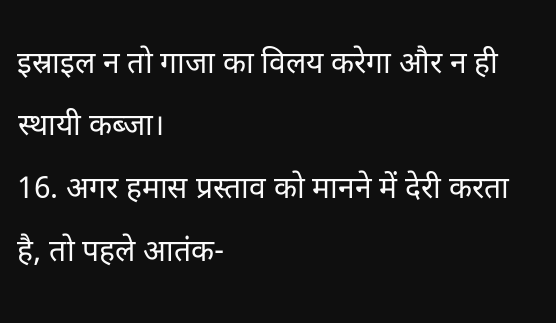इस्राइल न तो गाजा का विलय करेगा और न ही स्थायी कब्जा।
16. अगर हमास प्रस्ताव को मानने में देरी करता है, तो पहले आतंक-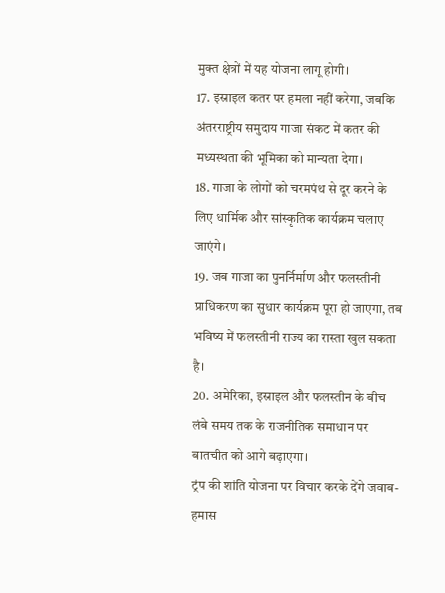मुक्त क्षेत्रों में यह योजना लागू होगी।
17. इस्राइल कतर पर हमला नहीं करेगा, जबकि अंतरराष्ट्रीय समुदाय गाजा संकट में कतर की मध्यस्थता की भूमिका को मान्यता देगा।
18. गाजा के लोगों को चरमपंथ से दूर करने के लिए धार्मिक और सांस्कृतिक कार्यक्रम चलाए जाएंगे।
19. जब गाजा का पुनर्निर्माण और फलस्तीनी प्राधिकरण का सुधार कार्यक्रम पूरा हो जाएगा, तब भविष्य में फलस्तीनी राज्य का रास्ता खुल सकता है।
20. अमेरिका, इस्राइल और फलस्तीन के बीच लंबे समय तक के राजनीतिक समाधान पर बातचीत को आगे बढ़ाएगा।
ट्रंप की शांति योजना पर विचार करके देंगे जवाब- हमास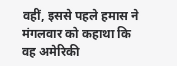वहीं, इससे पहले हमास ने मंगलवार को कहाथा कि वह अमेरिकी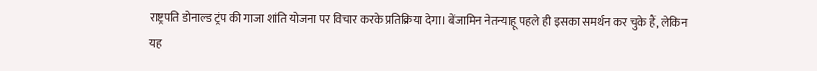राष्ट्रपति डोनाल्ड ट्रंप की गाजा शांति योजना पर विचार करके प्रतिक्रिया देगा। बेंजामिन नेतन्याहू पहले ही इसका समर्थन कर चुके हैं, लेकिन यह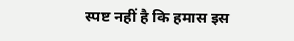स्पष्ट नहीं है कि हमास इस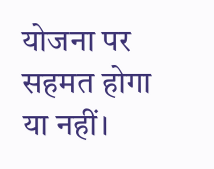योजना पर सहमत होगा या नहीं।